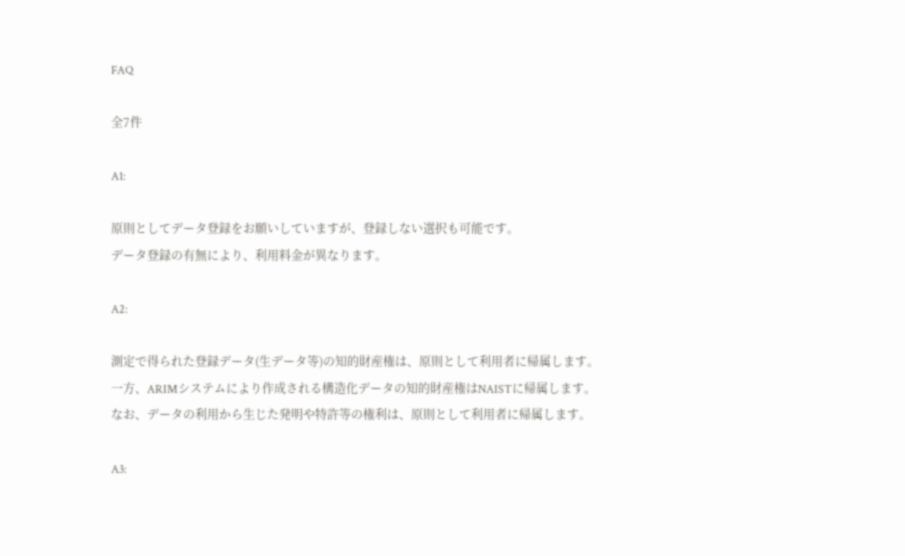FAQ

全7件

A1:

原則としてデータ登録をお願いしていますが、登録しない選択も可能です。
データ登録の有無により、利用料金が異なります。

A2:

測定で得られた登録データ(生データ等)の知的財産権は、原則として利用者に帰属します。
一方、ARIMシステムにより作成される構造化データの知的財産権はNAISTに帰属します。
なお、データの利用から生じた発明や特許等の権利は、原則として利用者に帰属します。

A3: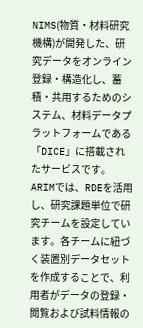NIMS(物質・材料研究機構)が開発した、研究データをオンライン登録・構造化し、蓄積・共用するためのシステム、材料データプラットフォームである「DICE」に搭載されたサービスです。
ARIMでは、RDEを活用し、研究課題単位で研究チームを設定しています。各チームに紐づく装置別データセットを作成することで、利用者がデータの登録・閲覧および試料情報の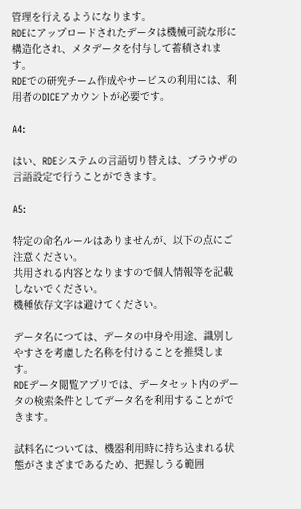管理を行えるようになります。
RDEにアップロードされたデータは機械可読な形に構造化され、メタデータを付与して蓄積されます。
RDEでの研究チーム作成やサービスの利用には、利用者のDICEアカウントが必要です。

A4:

はい、RDEシステムの言語切り替えは、ブラウザの言語設定で行うことができます。

A5:

特定の命名ルールはありませんが、以下の点にご注意ください。
共用される内容となりますので個人情報等を記載しないでください。
機種依存文字は避けてください。

データ名につては、データの中身や用途、識別しやすさを考慮した名称を付けることを推奨します。
RDEデータ閲覧アプリでは、データセット内のデータの検索条件としてデータ名を利用することができます。

試料名については、機器利用時に持ち込まれる状態がさまざまであるため、把握しうる範囲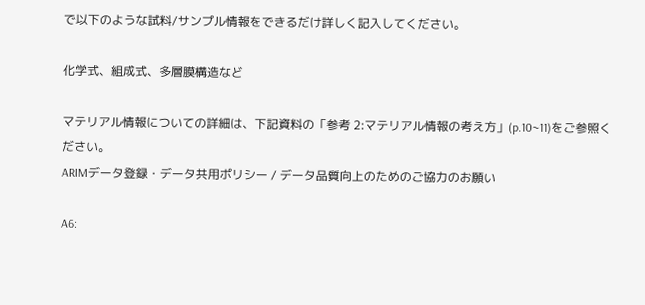で以下のような試料/サンプル情報をできるだけ詳しく記入してください。

化学式、組成式、多層膜構造など

マテリアル情報についての詳細は、下記資料の「参考 2:マテリアル情報の考え方」(p.10~11)をご参照ください。
ARIMデータ登録・データ共用ポリシー / データ品質向上のためのご協力のお願い

A6: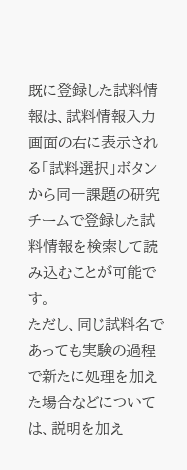既に登録した試料情報は、試料情報入力画面の右に表示される「試料選択」ボタンから同一課題の研究チームで登録した試料情報を検索して読み込むことが可能です。
ただし、同じ試料名であっても実験の過程で新たに処理を加えた場合などについては、説明を加え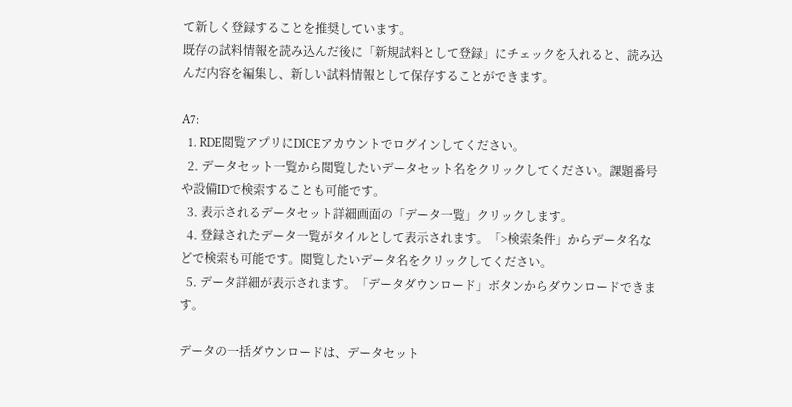て新しく登録することを推奨しています。
既存の試料情報を読み込んだ後に「新規試料として登録」にチェックを入れると、読み込んだ内容を編集し、新しい試料情報として保存することができます。

A7:
  1. RDE閲覧アプリにDICEアカウントでログインしてください。
  2. データセット一覧から閲覧したいデータセット名をクリックしてください。課題番号や設備IDで検索することも可能です。
  3. 表示されるデータセット詳細画面の「データ一覧」クリックします。
  4. 登録されたデータ一覧がタイルとして表示されます。「>検索条件」からデータ名などで検索も可能です。閲覧したいデータ名をクリックしてください。
  5. データ詳細が表示されます。「データダウンロード」ボタンからダウンロードできます。

データの一括ダウンロードは、データセット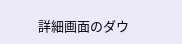詳細画面のダウ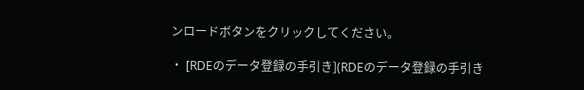ンロードボタンをクリックしてください。

・ [RDEのデータ登録の手引き](RDEのデータ登録の手引き